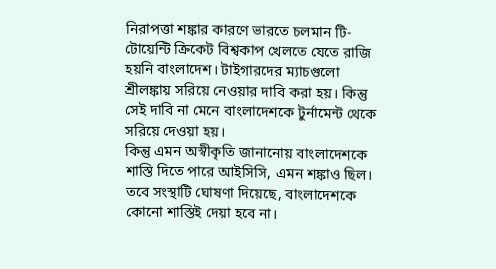নিরাপত্তা শঙ্কার কারণে ভারতে চলমান টি-টোয়েন্টি ক্রিকেট বিশ্বকাপ খেলতে যেতে রাজি হয়নি বাংলাদেশ। টাইগারদের ম্যাচগুলো শ্রীলঙ্কায় সরিয়ে নেওয়ার দাবি করা হয়। কিন্তু সেই দাবি না মেনে বাংলাদেশকে টুর্নামেন্ট থেকে সরিয়ে দেওয়া হয়।
কিন্তু এমন অস্বীকৃতি জানানোয় বাংলাদেশকে শাস্তি দিতে পারে আইসিসি, এমন শঙ্কাও ছিল। তবে সংস্থাটি ঘোষণা দিয়েছে, বাংলাদেশকে কোনো শাস্তিই দেয়া হবে না।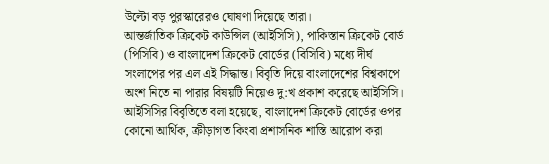উল্টো বড় পুরস্কারেরও ঘোষণা দিয়েছে তারা।
আন্তর্জাতিক ক্রিকেট কাউন্সিল (আইসিসি), পাকিস্তান ক্রিকেট বোর্ড (পিসিবি) ও বাংলাদেশ ক্রিকেট বোর্ডের (বিসিবি) মধ্যে দীর্ঘ সংলাপের পর এল এই সিদ্ধান্ত। বিবৃতি দিয়ে বাংলাদেশের বিশ্বকাপে অংশ নিতে না পারার বিষয়টি নিয়েও দু:খ প্রকাশ করেছে আইসিসি।
আইসিসির বিবৃতিতে বলা হয়েছে, বাংলাদেশ ক্রিকেট বোর্ডের ওপর কোনো আর্থিক, ক্রীড়াগত কিংবা প্রশাসনিক শাস্তি আরোপ করা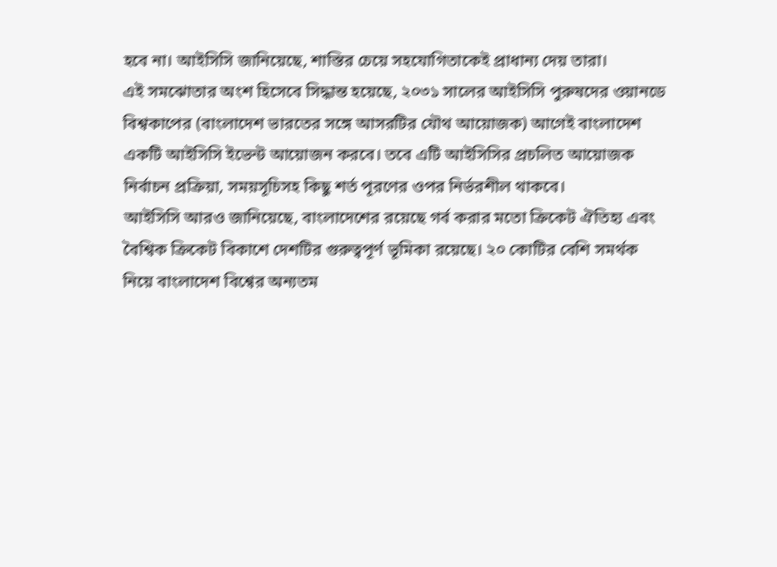হবে না। আইসিসি জানিয়েছে, শাস্তির চেয়ে সহযোগিতাকেই প্রাধান্য দেয় তারা।
এই সমঝোতার অংশ হিসেবে সিদ্ধান্ত হয়েছে, ২০৩১ সালের আইসিসি পুরুষদের ওয়ানডে বিশ্বকাপের (বাংলাদেশ ভারতের সঙ্গে আসরটির যৌথ আয়োজক) আগেই বাংলাদেশ একটি আইসিসি ইভেন্ট আয়োজন করবে। তবে এটি আইসিসির প্রচলিত আয়োজক নির্বাচন প্রক্রিয়া, সময়সূচিসহ কিছু শর্ত পূরণের ওপর নির্ভরশীল থাকবে।
আইসিসি আরও জানিয়েছে, বাংলাদেশের রয়েছে গর্ব করার মতো ক্রিকেট ঐতিহ্য এবং বৈশ্বিক ক্রিকেট বিকাশে দেশটির গুরুত্বপূর্ণ ভূমিকা রয়েছে। ২০ কোটির বেশি সমর্থক নিয়ে বাংলাদেশ বিশ্বের অন্যতম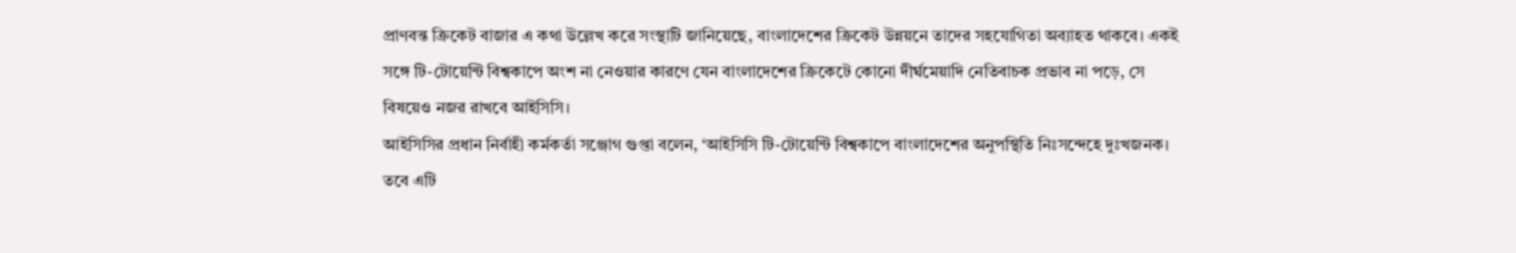প্রাণবন্ত ক্রিকেট বাজার এ কথা উল্লেখ করে সংস্থাটি জানিয়েছে, বাংলাদেশের ক্রিকেট উন্নয়নে তাদের সহযোগিতা অব্যাহত থাকবে। একই সঙ্গে টি-টোয়েন্টি বিশ্বকাপে অংশ না নেওয়ার কারণে যেন বাংলাদেশের ক্রিকেটে কোনো দীর্ঘমেয়াদি নেতিবাচক প্রভাব না পড়ে, সে বিষয়েও নজর রাখবে আইসিসি।
আইসিসির প্রধান নির্বাহী কর্মকর্তা সঞ্জোগ গুপ্তা বলেন, ‘আইসিসি টি-টোয়েন্টি বিশ্বকাপে বাংলাদেশের অনুপস্থিতি নিঃসন্দেহে দুঃখজনক। তবে এটি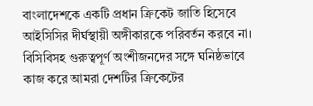বাংলাদেশকে একটি প্রধান ক্রিকেট জাতি হিসেবে আইসিসির দীর্ঘস্থায়ী অঙ্গীকারকে পরিবর্তন করবে না। বিসিবিসহ গুরুত্বপূর্ণ অংশীজনদের সঙ্গে ঘনিষ্ঠভাবে কাজ করে আমরা দেশটির ক্রিকেটের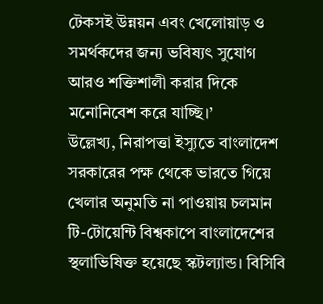টেকসই উন্নয়ন এবং খেলোয়াড় ও সমর্থকদের জন্য ভবিষ্যৎ সুযোগ আরও শক্তিশালী করার দিকে মনোনিবেশ করে যাচ্ছি।’
উল্লেখ্য, নিরাপত্তা ইস্যুতে বাংলাদেশ সরকারের পক্ষ থেকে ভারতে গিয়ে খেলার অনুমতি না পাওয়ায় চলমান টি-টোয়েন্টি বিশ্বকাপে বাংলাদেশের স্থলাভিষিক্ত হয়েছে স্কটল্যান্ড। বিসিবি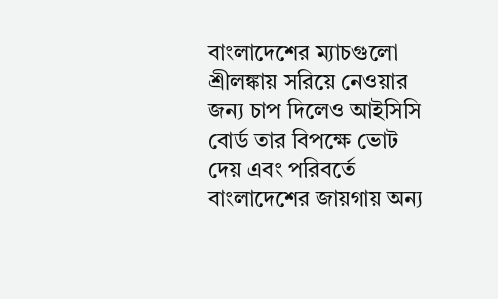বাংলাদেশের ম্যাচগুলো শ্রীলঙ্কায় সরিয়ে নেওয়ার জন্য চাপ দিলেও আইসিসি বোর্ড তার বিপক্ষে ভোট দেয় এবং পরিবর্তে বাংলাদেশের জায়গায় অন্য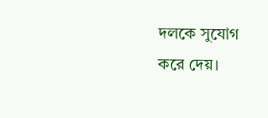দলকে সুযোগ করে দেয়।